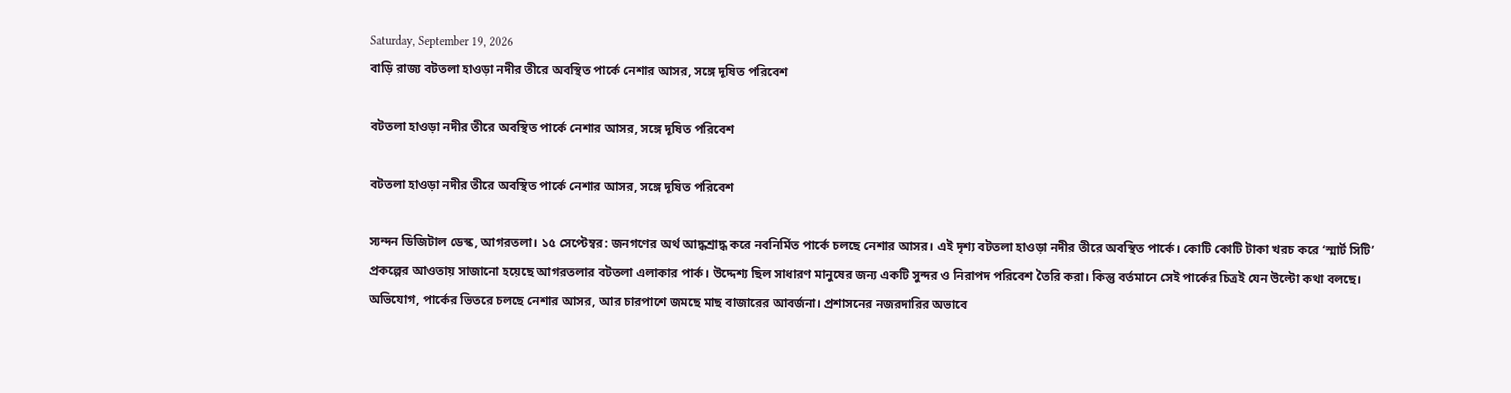Saturday, September 19, 2026
বাড়ি রাজ্য বটতলা হাওড়া নদীর তীরে অবস্থিত পার্কে নেশার আসর, সঙ্গে দূষিত পরিবেশ

বটতলা হাওড়া নদীর তীরে অবস্থিত পার্কে নেশার আসর, সঙ্গে দূষিত পরিবেশ

বটতলা হাওড়া নদীর তীরে অবস্থিত পার্কে নেশার আসর, সঙ্গে দূষিত পরিবেশ

স্যন্দন ডিজিটাল ডেস্ক, আগরতলা। ১৫ সেপ্টেম্বর: জনগণের অর্থ আদ্ধশ্রাদ্ধ করে নবনির্মিত পার্কে চলছে নেশার আসর। এই দৃশ্য বটতলা হাওড়া নদীর তীরে অবস্থিত পার্কে। কোটি কোটি টাকা খরচ করে ‘স্মার্ট সিটি’ প্রকল্পের আওতায় সাজানো হয়েছে আগরতলার বটতলা এলাকার পার্ক। উদ্দেশ্য ছিল সাধারণ মানুষের জন্য একটি সুন্দর ও নিরাপদ পরিবেশ তৈরি করা। কিন্তু বর্তমানে সেই পার্কের চিত্রই যেন উল্টো কথা বলছে। অভিযোগ, পার্কের ভিতরে চলছে নেশার আসর, আর চারপাশে জমছে মাছ বাজারের আবর্জনা। প্রশাসনের নজরদারির অভাবে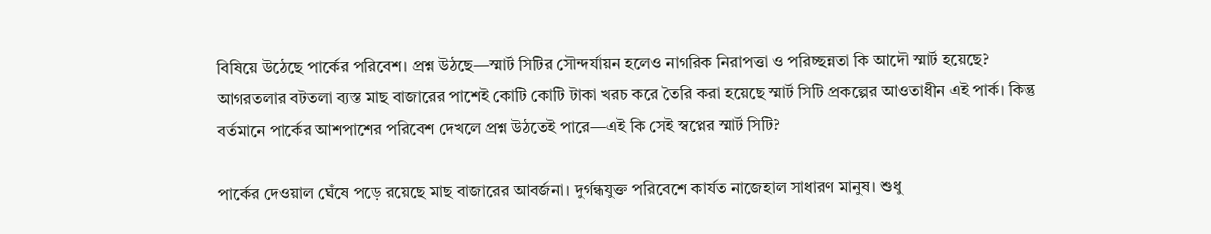বিষিয়ে উঠেছে পার্কের পরিবেশ। প্রশ্ন উঠছে—স্মার্ট সিটির সৌন্দর্যায়ন হলেও নাগরিক নিরাপত্তা ও পরিচ্ছন্নতা কি আদৌ স্মার্ট হয়েছে? আগরতলার বটতলা ব্যস্ত মাছ বাজারের পাশেই কোটি কোটি টাকা খরচ করে তৈরি করা হয়েছে স্মার্ট সিটি প্রকল্পের আওতাধীন এই পার্ক। কিন্তু বর্তমানে পার্কের আশপাশের পরিবেশ দেখলে প্রশ্ন উঠতেই পারে—এই কি সেই স্বপ্নের স্মার্ট সিটি?

পার্কের দেওয়াল ঘেঁষে পড়ে রয়েছে মাছ বাজারের আবর্জনা। দুর্গন্ধযুক্ত পরিবেশে কার্যত নাজেহাল সাধারণ মানুষ। শুধু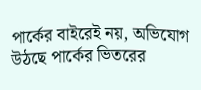পার্কের বাইরেই নয়, অভিযোগ উঠছে পার্কের ভিতরের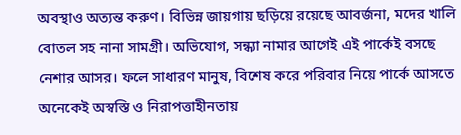অবস্থাও অত্যন্ত করুণ। বিভিন্ন জায়গায় ছড়িয়ে রয়েছে আবর্জনা, মদের খালি বোতল সহ নানা সামগ্রী। অভিযোগ, সন্ধ্যা নামার আগেই এই পার্কেই বসছে নেশার আসর। ফলে সাধারণ মানুষ, বিশেষ করে পরিবার নিয়ে পার্কে আসতে অনেকেই অস্বস্তি ও নিরাপত্তাহীনতায়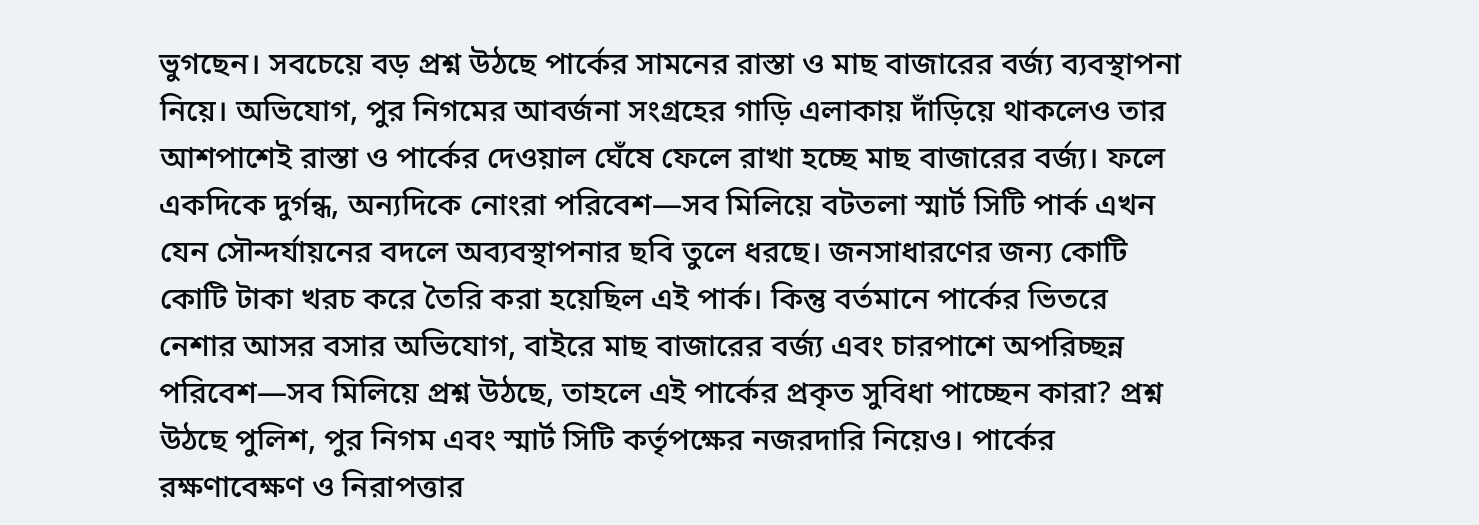ভুগছেন। সবচেয়ে বড় প্রশ্ন উঠছে পার্কের সামনের রাস্তা ও মাছ বাজারের বর্জ্য ব্যবস্থাপনা নিয়ে। অভিযোগ, পুর নিগমের আবর্জনা সংগ্রহের গাড়ি এলাকায় দাঁড়িয়ে থাকলেও তার আশপাশেই রাস্তা ও পার্কের দেওয়াল ঘেঁষে ফেলে রাখা হচ্ছে মাছ বাজারের বর্জ্য। ফলে একদিকে দুর্গন্ধ, অন্যদিকে নোংরা পরিবেশ—সব মিলিয়ে বটতলা স্মার্ট সিটি পার্ক এখন যেন সৌন্দর্যায়নের বদলে অব্যবস্থাপনার ছবি তুলে ধরছে। জনসাধারণের জন্য কোটি কোটি টাকা খরচ করে তৈরি করা হয়েছিল এই পার্ক। কিন্তু বর্তমানে পার্কের ভিতরে নেশার আসর বসার অভিযোগ, বাইরে মাছ বাজারের বর্জ্য এবং চারপাশে অপরিচ্ছন্ন পরিবেশ—সব মিলিয়ে প্রশ্ন উঠছে, তাহলে এই পার্কের প্রকৃত সুবিধা পাচ্ছেন কারা? প্রশ্ন উঠছে পুলিশ, পুর নিগম এবং স্মার্ট সিটি কর্তৃপক্ষের নজরদারি নিয়েও। পার্কের রক্ষণাবেক্ষণ ও নিরাপত্তার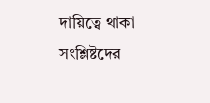দায়িত্বে থাকা সংশ্লিষ্টদের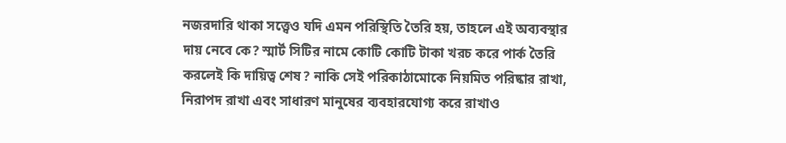নজরদারি থাকা সত্ত্বেও যদি এমন পরিস্থিতি তৈরি হয়, তাহলে এই অব্যবস্থার দায় নেবে কে? স্মার্ট সিটির নামে কোটি কোটি টাকা খরচ করে পার্ক তৈরি করলেই কি দায়িত্ব শেষ? নাকি সেই পরিকাঠামোকে নিয়মিত পরিষ্কার রাখা, নিরাপদ রাখা এবং সাধারণ মানুষের ব্যবহারযোগ্য করে রাখাও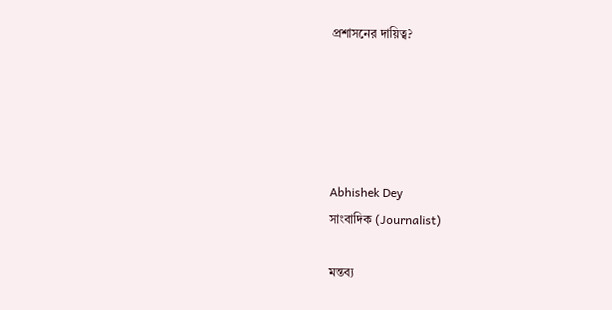প্রশাসনের দায়িত্ব?





Abhishek Dey
সাংবাদিক (Journalist)

মন্তব্য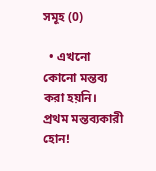সমূহ (0)

  • এখনো কোনো মন্তব্য করা হয়নি। প্রথম মন্তব্যকারী হোন!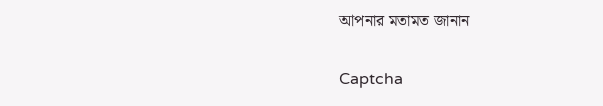আপনার মতামত জানান

Captcha